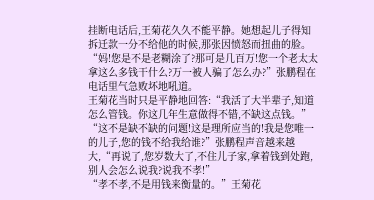挂断电话后,王菊花久久不能平静。她想起儿子得知拆迁款一分不给他的时候,那张因愤怒而扭曲的脸。
“妈!您是不是老糊涂了?那可是几百万!您一个老太太拿这么多钱干什么?万一被人骗了怎么办?”张鹏程在电话里气急败坏地吼道。
王菊花当时只是平静地回答:“我活了大半辈子,知道怎么管钱。你这几年生意做得不错,不缺这点钱。”
“这不是缺不缺的问题!这是理所应当的!我是您唯一的儿子,您的钱不给我给谁?”张鹏程声音越来越大,“再说了,您岁数大了,不住儿子家,拿着钱到处跑,别人会怎么说我?说我不孝!”
“孝不孝,不是用钱来衡量的。”王菊花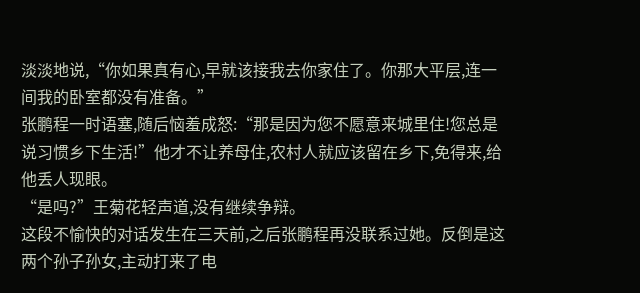淡淡地说,“你如果真有心,早就该接我去你家住了。你那大平层,连一间我的卧室都没有准备。”
张鹏程一时语塞,随后恼羞成怒:“那是因为您不愿意来城里住!您总是说习惯乡下生活!”他才不让养母住,农村人就应该留在乡下,免得来,给他丢人现眼。
“是吗?”王菊花轻声道,没有继续争辩。
这段不愉快的对话发生在三天前,之后张鹏程再没联系过她。反倒是这两个孙子孙女,主动打来了电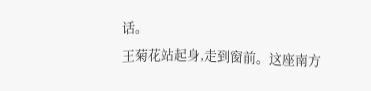话。
王菊花站起身,走到窗前。这座南方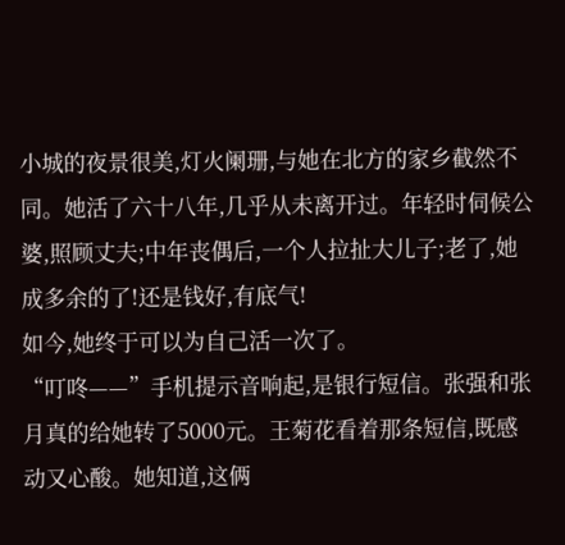小城的夜景很美,灯火阑珊,与她在北方的家乡截然不同。她活了六十八年,几乎从未离开过。年轻时伺候公婆,照顾丈夫;中年丧偶后,一个人拉扯大儿子;老了,她成多余的了!还是钱好,有底气!
如今,她终于可以为自己活一次了。
“叮咚——”手机提示音响起,是银行短信。张强和张月真的给她转了5000元。王菊花看着那条短信,既感动又心酸。她知道,这俩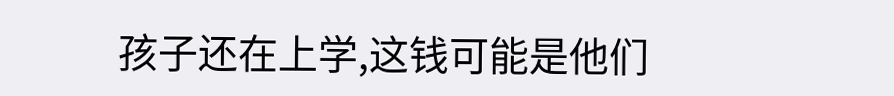孩子还在上学,这钱可能是他们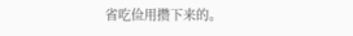省吃俭用攒下来的。